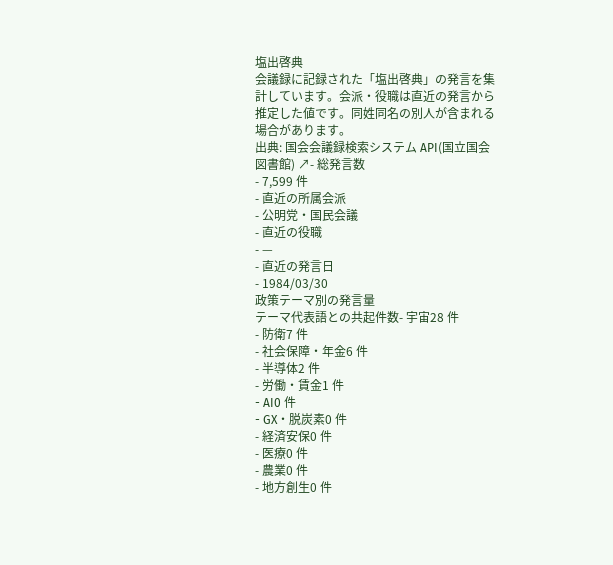塩出啓典
会議録に記録された「塩出啓典」の発言を集計しています。会派・役職は直近の発言から推定した値です。同姓同名の別人が含まれる場合があります。
出典: 国会会議録検索システム API(国立国会図書館) ↗- 総発言数
- 7,599 件
- 直近の所属会派
- 公明党・国民会議
- 直近の役職
- —
- 直近の発言日
- 1984/03/30
政策テーマ別の発言量
テーマ代表語との共起件数- 宇宙28 件
- 防衛7 件
- 社会保障・年金6 件
- 半導体2 件
- 労働・賃金1 件
- AI0 件
- GX・脱炭素0 件
- 経済安保0 件
- 医療0 件
- 農業0 件
- 地方創生0 件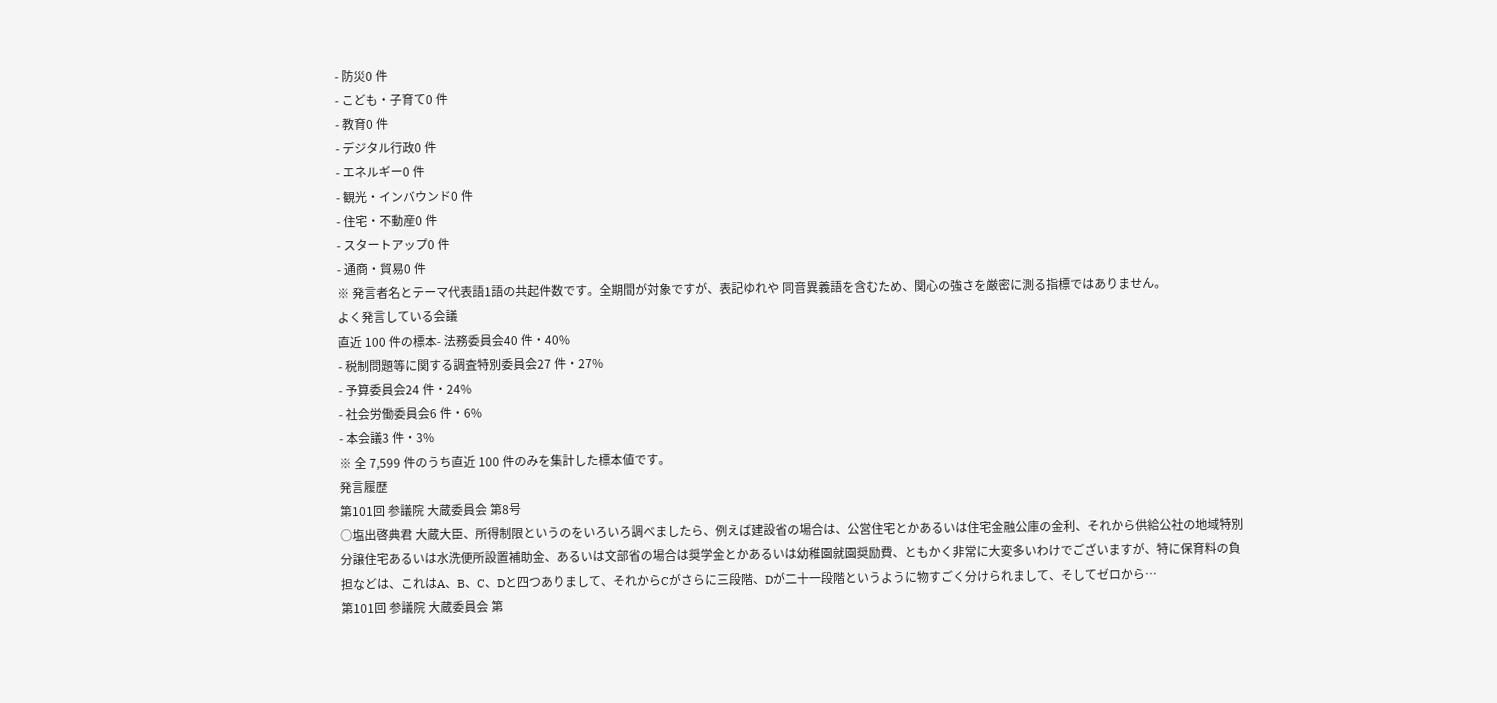- 防災0 件
- こども・子育て0 件
- 教育0 件
- デジタル行政0 件
- エネルギー0 件
- 観光・インバウンド0 件
- 住宅・不動産0 件
- スタートアップ0 件
- 通商・貿易0 件
※ 発言者名とテーマ代表語1語の共起件数です。全期間が対象ですが、表記ゆれや 同音異義語を含むため、関心の強さを厳密に測る指標ではありません。
よく発言している会議
直近 100 件の標本- 法務委員会40 件・40%
- 税制問題等に関する調査特別委員会27 件・27%
- 予算委員会24 件・24%
- 社会労働委員会6 件・6%
- 本会議3 件・3%
※ 全 7,599 件のうち直近 100 件のみを集計した標本値です。
発言履歴
第101回 参議院 大蔵委員会 第8号
○塩出啓典君 大蔵大臣、所得制限というのをいろいろ調べましたら、例えば建設省の場合は、公営住宅とかあるいは住宅金融公庫の金利、それから供給公社の地域特別分譲住宅あるいは水洗便所設置補助金、あるいは文部省の場合は奨学金とかあるいは幼稚園就園奨励費、ともかく非常に大変多いわけでございますが、特に保育料の負担などは、これはA、B、C、Dと四つありまして、それからCがさらに三段階、Dが二十一段階というように物すごく分けられまして、そしてゼロから…
第101回 参議院 大蔵委員会 第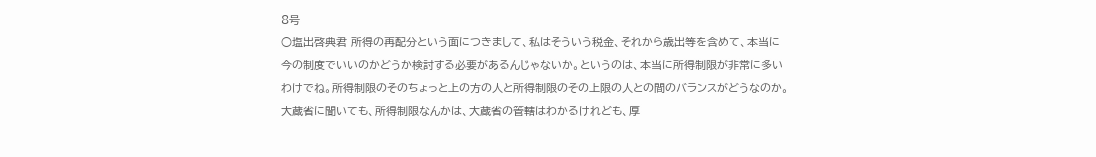8号
○塩出啓典君 所得の再配分という面につきまして、私はそういう税金、それから歳出等を含めて、本当に今の制度でいいのかどうか検討する必要があるんじゃないか。というのは、本当に所得制限が非常に多いわけでね。所得制限のそのちょっと上の方の人と所得制限のその上限の人との間のバランスがどうなのか。大蔵省に聞いても、所得制限なんかは、大蔵省の管轄はわかるけれども、厚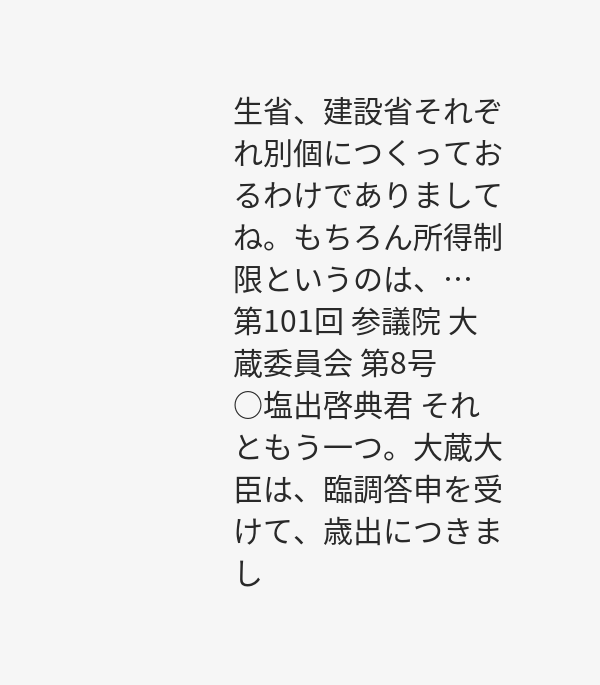生省、建設省それぞれ別個につくっておるわけでありましてね。もちろん所得制限というのは、…
第101回 参議院 大蔵委員会 第8号
○塩出啓典君 それともう一つ。大蔵大臣は、臨調答申を受けて、歳出につきまし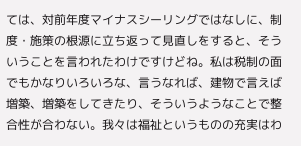ては、対前年度マイナスシーリングではなしに、制度・施策の根源に立ち返って見直しをすると、そういうことを言われたわけですけどね。私は税制の面でもかなりいろいろな、言うなれば、建物で言えば増築、増築をしてきたり、そういうようなことで整合性が合わない。我々は福祉というものの充実はわ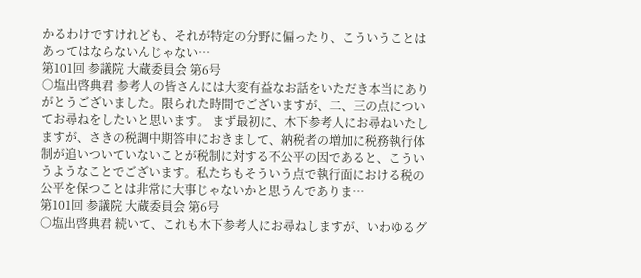かるわけですけれども、それが特定の分野に偏ったり、こういうことはあってはならないんじゃない…
第101回 参議院 大蔵委員会 第6号
○塩出啓典君 参考人の皆さんには大変有益なお話をいただき本当にありがとうございました。限られた時間でございますが、二、三の点についてお尋ねをしたいと思います。 まず最初に、木下参考人にお尋ねいたしますが、さきの税調中期答申におきまして、納税者の増加に税務執行体制が追いついていないことが税制に対する不公平の因であると、こういうようなことでございます。私たちもそういう点で執行面における税の公平を保つことは非常に大事じゃないかと思うんでありま…
第101回 参議院 大蔵委員会 第6号
○塩出啓典君 続いて、これも木下参考人にお尋ねしますが、いわゆるグ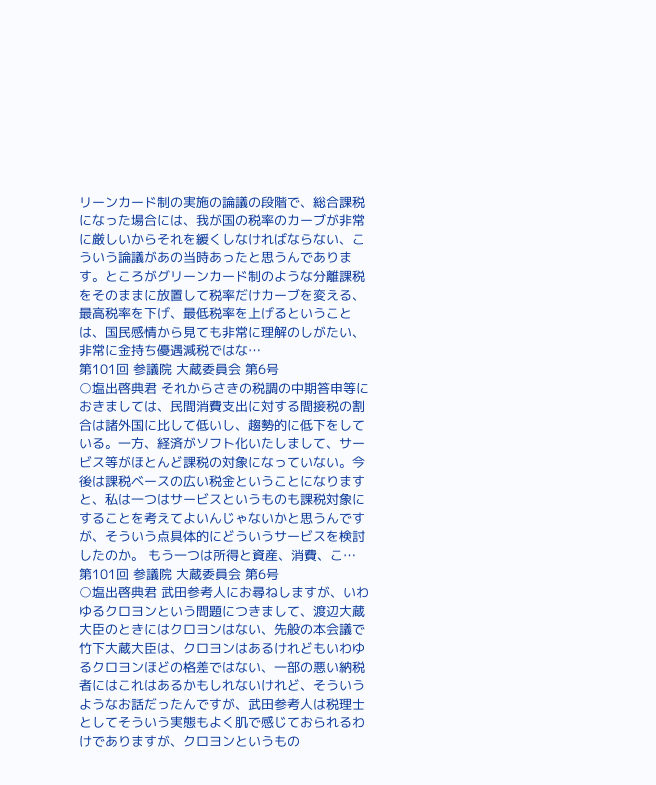リーンカード制の実施の論議の段階で、総合課税になった場合には、我が国の税率のカーブが非常に厳しいからそれを緩くしなければならない、こういう論議があの当時あったと思うんであります。ところがグリーンカード制のような分離課税をそのままに放置して税率だけカーブを変える、最高税率を下げ、最低税率を上げるということは、国民感情から見ても非常に理解のしがたい、非常に金持ち優遇減税ではな…
第101回 参議院 大蔵委員会 第6号
○塩出啓典君 それからさきの税調の中期答申等におきましては、民間消費支出に対する間接税の割合は諸外国に比して低いし、趨勢的に低下をしている。一方、経済がソフト化いたしまして、サービス等がほとんど課税の対象になっていない。今後は課税ベースの広い税金ということになりますと、私は一つはサービスというものも課税対象にすることを考えてよいんじゃないかと思うんですが、そういう点具体的にどういうサービスを検討したのか。 もう一つは所得と資産、消費、こ…
第101回 参議院 大蔵委員会 第6号
○塩出啓典君 武田参考人にお尋ねしますが、いわゆるクロヨンという問題につきまして、渡辺大蔵大臣のときにはクロヨンはない、先般の本会議で竹下大蔵大臣は、クロヨンはあるけれどもいわゆるクロヨンほどの格差ではない、一部の悪い納税者にはこれはあるかもしれないけれど、そういうようなお話だったんですが、武田参考人は税理士としてそういう実態もよく肌で感じておられるわけでありますが、クロヨンというもの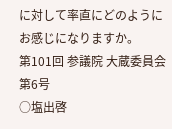に対して率直にどのようにお感じになりますか。
第101回 参議院 大蔵委員会 第6号
○塩出啓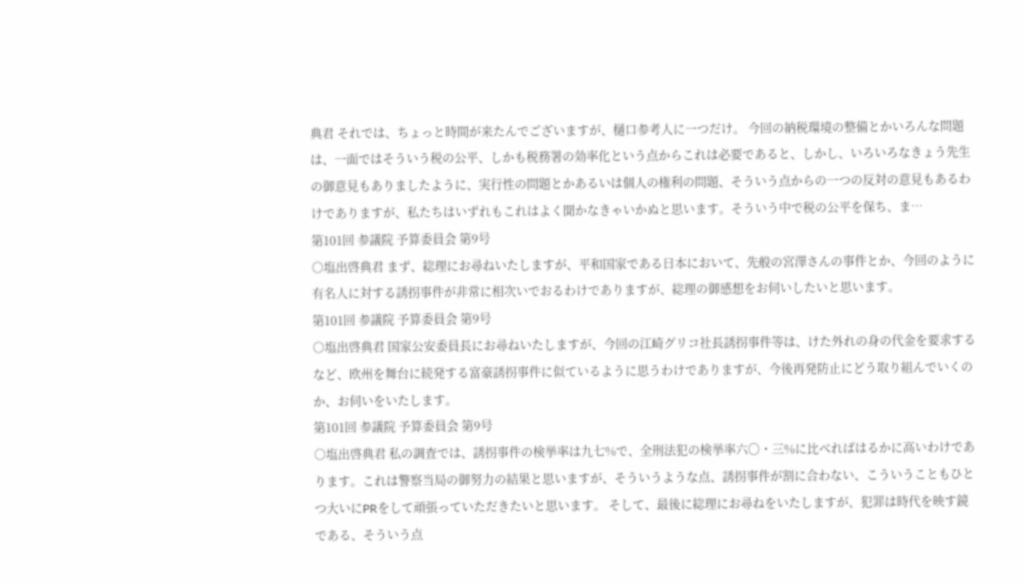典君 それでは、ちょっと時間が来たんでございますが、樋口参考人に一つだけ。 今回の納税環境の整備とかいろんな問題は、一面ではそういう税の公平、しかも税務署の効率化という点からこれは必要であると、しかし、いろいろなきょう先生の御意見もありましたように、実行性の問題とかあるいは個人の権利の問題、そういう点からの一つの反対の意見もあるわけでありますが、私たちはいずれもこれはよく聞かなきゃいかぬと思います。そういう中で税の公平を保ち、ま…
第101回 参議院 予算委員会 第9号
○塩出啓典君 まず、総理にお尋ねいたしますが、平和国家である日本において、先般の宮澤さんの事件とか、今回のように有名人に対する誘拐事件が非常に相次いでおるわけでありますが、総理の御感想をお伺いしたいと思います。
第101回 参議院 予算委員会 第9号
○塩出啓典君 国家公安委員長にお尋ねいたしますが、今回の江崎グリコ社長誘拐事件等は、けた外れの身の代金を要求するなど、欧州を舞台に続発する富豪誘拐事件に似ているように思うわけでありますが、今後再発防止にどう取り組んでいくのか、お伺いをいたします。
第101回 参議院 予算委員会 第9号
○塩出啓典君 私の調査では、誘拐事件の検挙率は九七%で、全刑法犯の検挙率六〇・三%に比べればはるかに高いわけであります。これは警察当局の御努力の結果と思いますが、そういうような点、誘拐事件が割に合わない、こういうこともひとつ大いにPRをして頑張っていただきたいと思います。 そして、最後に総理にお尋ねをいたしますが、犯罪は時代を映す鏡である、そういう点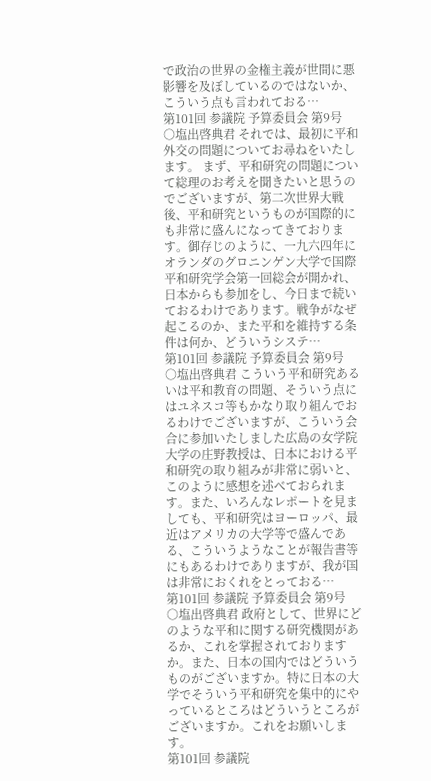で政治の世界の金権主義が世間に悪影響を及ぼしているのではないか、こういう点も言われておる…
第101回 参議院 予算委員会 第9号
○塩出啓典君 それでは、最初に平和外交の問題についてお尋ねをいたします。 まず、平和研究の問題について総理のお考えを聞きたいと思うのでございますが、第二次世界大戦後、平和研究というものが国際的にも非常に盛んになってきております。御存じのように、一九六四年にオランダのグロニンゲン大学で国際平和研究学会第一回総会が開かれ、日本からも参加をし、今日まで続いておるわけであります。戦争がなぜ起こるのか、また平和を維持する条件は何か、どういうシステ…
第101回 参議院 予算委員会 第9号
○塩出啓典君 こういう平和研究あるいは平和教育の問題、そういう点にはユネスコ等もかなり取り組んでおるわけでございますが、こういう会合に参加いたしました広島の女学院大学の庄野教授は、日本における平和研究の取り組みが非常に弱いと、このように感想を述べておられます。また、いろんなレポートを見ましても、平和研究はヨーロッパ、最近はアメリカの大学等で盛んである、こういうようなことが報告書等にもあるわけでありますが、我が国は非常におくれをとっておる…
第101回 参議院 予算委員会 第9号
○塩出啓典君 政府として、世界にどのような平和に関する研究機関があるか、これを掌握されておりますか。また、日本の国内ではどういうものがございますか。特に日本の大学でそういう平和研究を集中的にやっているところはどういうところがございますか。これをお願いします。
第101回 参議院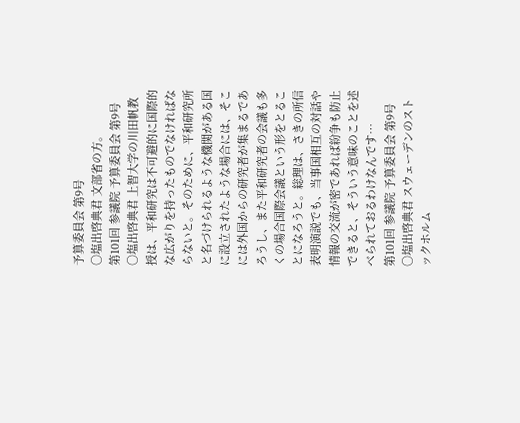予算委員会 第9号
○塩出啓典君 文部省の方。
第101回 参議院 予算委員会 第9号
○塩出啓典君 上智大学の川田帆教授は、平和研究は不可避的に国際的な広がりを持ったものでなければならないと。そのために、平和研究所と名づけられるような機関がある国に設立されたような場合には、そこには外国からの研究者が集まるであろうし、また平和研究者の会議も多くの場合国際会議という形をとることになろうと。総理は、さきの所信表明演説でも、当事国相互の対話や情報の交流が密であれば紛争も防止できると、そういう意味のことを述べられておるわけなんです…
第101回 参議院 予算委員会 第9号
○塩出啓典君 スウェーデンのストックホルム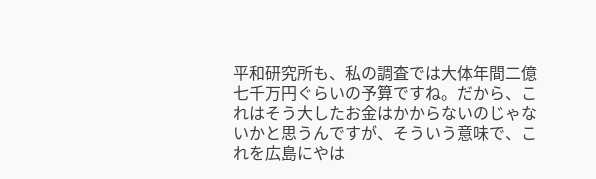平和研究所も、私の調査では大体年間二億七千万円ぐらいの予算ですね。だから、これはそう大したお金はかからないのじゃないかと思うんですが、そういう意味で、これを広島にやは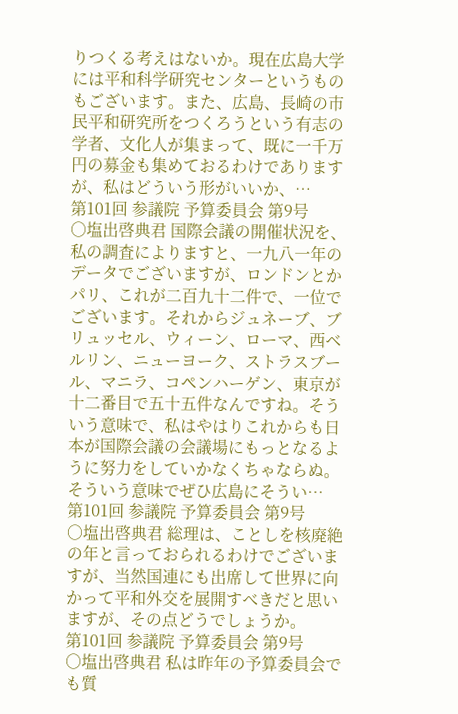りつくる考えはないか。現在広島大学には平和科学研究センターというものもございます。また、広島、長崎の市民平和研究所をつくろうという有志の学者、文化人が集まって、既に一千万円の募金も集めておるわけでありますが、私はどういう形がいいか、…
第101回 参議院 予算委員会 第9号
○塩出啓典君 国際会議の開催状況を、私の調査によりますと、一九八一年のデータでございますが、ロンドンとかパリ、これが二百九十二件で、一位でございます。それからジュネーブ、ブリュッセル、ウィーン、ローマ、西ベルリン、ニューヨーク、ストラスブール、マニラ、コペンハーゲン、東京が十二番目で五十五件なんですね。そういう意味で、私はやはりこれからも日本が国際会議の会議場にもっとなるように努力をしていかなくちゃならぬ。そういう意味でぜひ広島にそうい…
第101回 参議院 予算委員会 第9号
○塩出啓典君 総理は、ことしを核廃絶の年と言っておられるわけでございますが、当然国連にも出席して世界に向かって平和外交を展開すべきだと思いますが、その点どうでしょうか。
第101回 参議院 予算委員会 第9号
○塩出啓典君 私は昨年の予算委員会でも質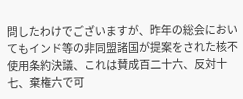問したわけでございますが、昨年の総会においてもインド等の非同盟諸国が提案をされた核不使用条約決議、これは賛成百二十六、反対十七、棄権六で可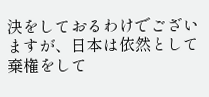決をしておるわけでございますが、日本は依然として棄権をして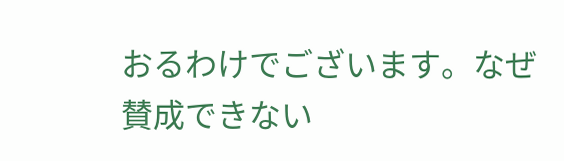おるわけでございます。なぜ賛成できない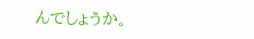んでしょうか。